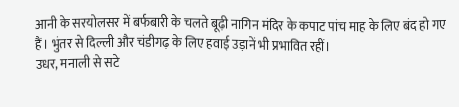आनी के सरयोलसर में बर्फबारी के चलते बूढ़ी नागिन मंदिर के कपाट पांच माह के लिए बंद हो गए हैं। भुंतर से दिल्ली और चंडीगढ़ के लिए हवाई उड़ानें भी प्रभावित रहीं।
उधर, मनाली से सटे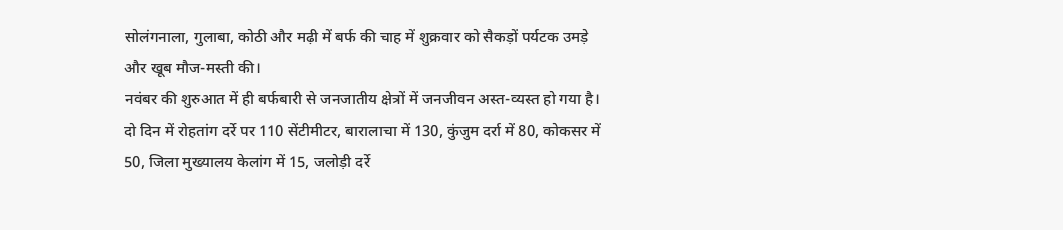सोलंगनाला, गुलाबा, कोठी और मढ़ी में बर्फ की चाह में शुक्रवार को सैकड़ों पर्यटक उमड़े और खूब मौज-मस्ती की।
नवंबर की शुरुआत में ही बर्फबारी से जनजातीय क्षेत्रों में जनजीवन अस्त-व्यस्त हो गया है।
दो दिन में रोहतांग दर्रे पर 110 सेंटीमीटर, बारालाचा में 130, कुंजुम दर्रा में 80, कोकसर में 50, जिला मुख्यालय केलांग में 15, जलोड़ी दर्रे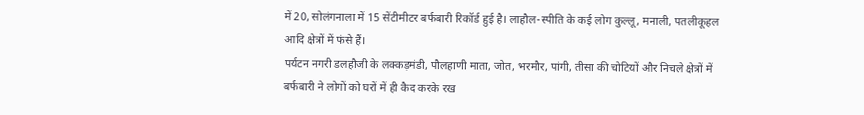में 20, सोलंगनाला में 15 सेंटीमीटर बर्फबारी रिकॉर्ड हुई है। लाहौल-स्पीति के कई लोग कुल्लू, मनाली, पतलीकूहल आदि क्षेत्रों में फंसे हैं।
पर्यटन नगरी डलहौजी के लक्कड़मंडी, पौलहाणी माता, जोत, भरमौर, पांगी, तीसा की चोटियों और निचले क्षेत्रों में बर्फबारी ने लोगों को घरों में ही कैद करके रख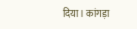दिया। कांगड़ा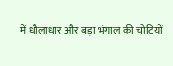में धौलाधार और बड़ा भंगाल की चोटियों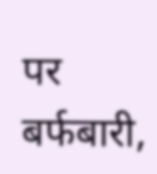पर बर्फबारी,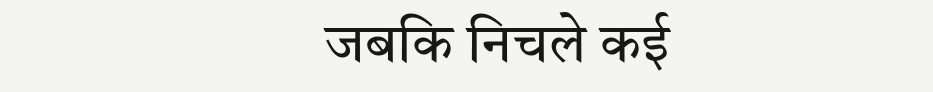जबकि निचले कई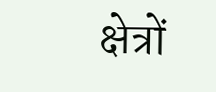क्षेत्रों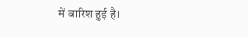में बारिश हुई है।